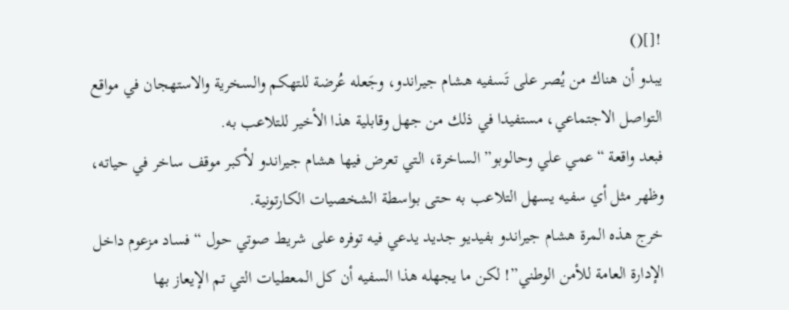![]()
يبدو أن هناك من يُصر على تَسفيه هشام جيراندو، وجَعله عُرضة للتهكم والسخرية والاستهجان في مواقع التواصل الاجتماعي، مستفيدا في ذلك من جهل وقابلية هذا الأخير للتلاعب به.
فبعد واقعة “عمي علي وحالوبو” الساخرة، التي تعرض فيها هشام جيراندو لأكبر موقف ساخر في حياته، وظهر مثل أي سفيه يسهل التلاعب به حتى بواسطة الشخصيات الكارتونية.
خرج هذه المرة هشام جيراندو بفيديو جديد يدعي فيه توفره على شريط صوتي حول “فساد مزعوم داخل الإدارة العامة للأمن الوطني”! لكن ما يجهله هذا السفيه أن كل المعطيات التي تم الإيعاز بها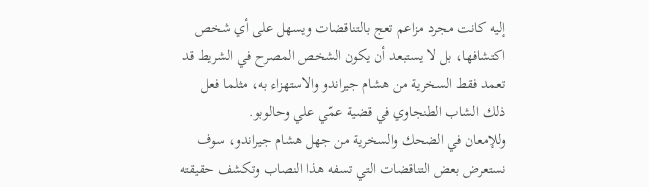إليه كانت مجرد مزاعم تعج بالتناقضات ويسهل على أي شخص اكتشافها، بل لا يستبعد أن يكون الشخص المصرح في الشريط قد تعمد فقط السخرية من هشام جيراندو والاستهزاء به، مثلما فعل ذلك الشاب الطنجاوي في قضية عمّي علي وحالوبو.
وللإمعان في الضحك والسخرية من جهل هشام جيراندو، سوف نستعرض بعض التناقضات التي تسفه هذا النصاب وتكشف حقيقته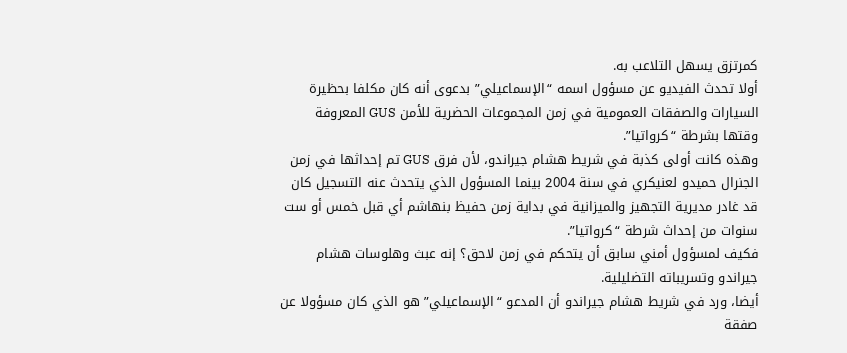كمرتزق يسهل التلاعب به.
أولا تحدث الفيديو عن مسؤول اسمه “الإسماعيلي” بدعوى أنه كان مكلفا بحظيرة السيارات والصفقات العمومية في زمن المجموعات الحضرية للأمن GUS المعروفة وقتها بشرطة “كرواتيا”.
وهذه كانت أولى كذبة في شريط هشام جيراندو، لأن فرق GUS تم إحداثها في زمن الجنرال حميدو لعنيكري في سنة 2004 بينما المسؤول الذي يتحدث عنه التسجيل كان قد غادر مديرية التجهيز والميزانية في بداية زمن حفيظ بنهاشم أي قبل خمس أو ست سنوات من إحداث شرطة “كرواتيا”.
فكيف لمسؤول أمني سابق أن يتحكم في زمن لاحق؟ إنه عبث وهلوسات هشام جيراندو وتسريباته التضليلية.
أيضا، ورد في شريط هشام جيراندو أن المدعو “الإسماعيلي” هو الذي كان مسؤولا عن صفقة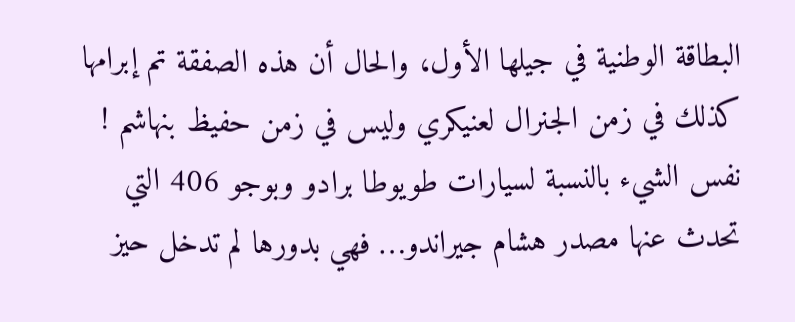البطاقة الوطنية في جيلها الأول، والحال أن هذه الصفقة تم إبرامها كذلك في زمن الجنرال لعنيكري وليس في زمن حفيظ بنهاشم !
نفس الشيء بالنسبة لسيارات طويوطا برادو وبوجو 406 التي تحدث عنها مصدر هشام جيراندو… فهي بدورها لم تدخل حيز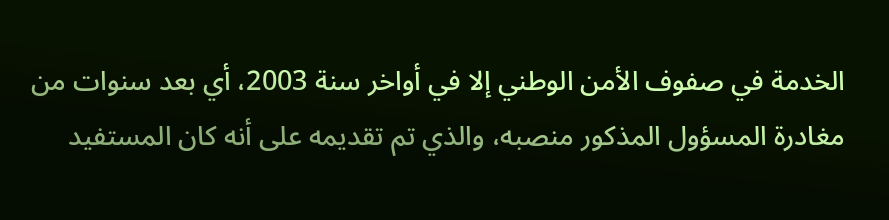الخدمة في صفوف الأمن الوطني إلا في أواخر سنة 2003، أي بعد سنوات من مغادرة المسؤول المذكور منصبه، والذي تم تقديمه على أنه كان المستفيد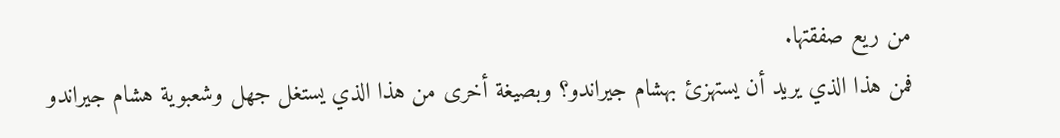من ريع صفقتها.
فمن هذا الذي يريد أن يستهزئ بهشام جيراندو؟ وبصيغة أخرى من هذا الذي يستغل جهل وشعبوية هشام جيراندو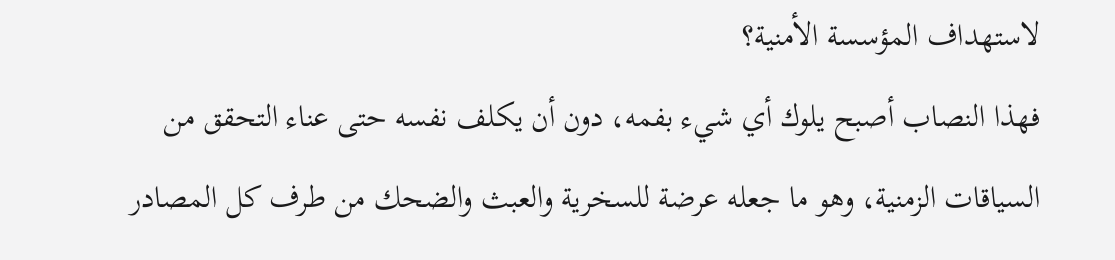لاستهداف المؤسسة الأمنية؟
فهذا النصاب أصبح يلوك أي شيء بفمه، دون أن يكلف نفسه حتى عناء التحقق من السياقات الزمنية، وهو ما جعله عرضة للسخرية والعبث والضحك من طرف كل المصادر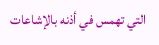التي تهمس في أذنه بالإشاعات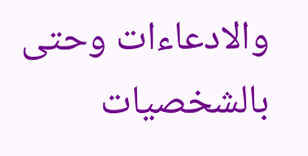والادعاءات وحتى بالشخصيات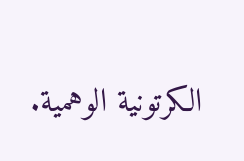الكرتونية الوهمية.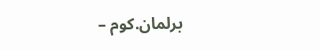برلمان.كوم –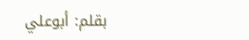بقلم: أبوعلي